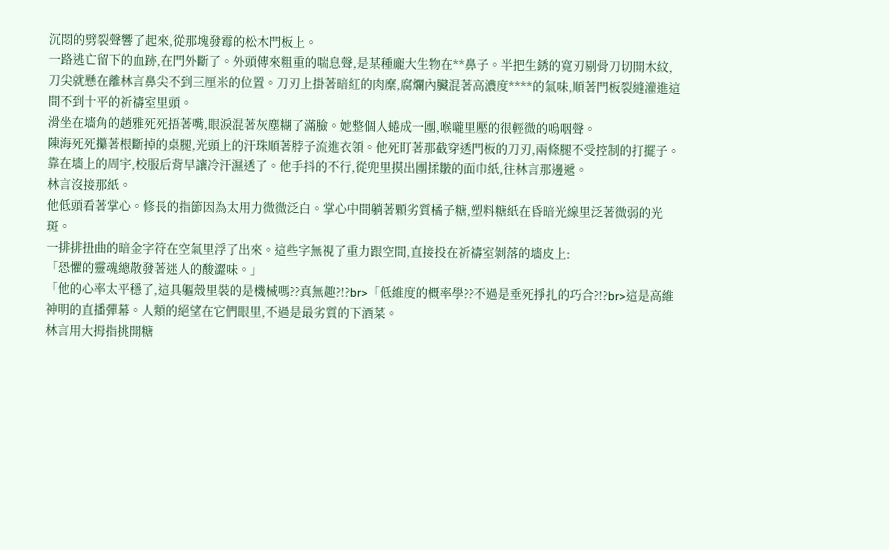沉悶的劈裂聲響了起來,從那塊發霉的松木門板上。
一路逃亡留下的血跡,在門外斷了。外頭傳來粗重的喘息聲,是某種龐大生物在**鼻子。半把生銹的寬刃剔骨刀切開木紋,刀尖就懸在離林言鼻尖不到三厘米的位置。刀刃上掛著暗紅的肉糜,腐爛內臟混著高濃度****的氣味,順著門板裂縫灌進這間不到十平的祈禱室里頭。
滑坐在墻角的趙雅死死捂著嘴,眼淚混著灰塵糊了滿臉。她整個人蜷成一團,喉嚨里壓的很輕微的嗚咽聲。
陳海死死攥著根斷掉的桌腿,光頭上的汗珠順著脖子流進衣領。他死盯著那截穿透門板的刀刃,兩條腿不受控制的打擺子。
靠在墻上的周宇,校服后背早讓冷汗濕透了。他手抖的不行,從兜里摸出團揉皺的面巾紙,往林言那邊遞。
林言沒接那紙。
他低頭看著掌心。修長的指節因為太用力微微泛白。掌心中間躺著顆劣質橘子糖,塑料糖紙在昏暗光線里泛著微弱的光斑。
一排排扭曲的暗金字符在空氣里浮了出來。這些字無視了重力跟空間,直接投在祈禱室剝落的墻皮上:
「恐懼的靈魂總散發著迷人的酸澀味。」
「他的心率太平穩了,這具軀殼里裝的是機械嗎??真無趣?!?br>「低維度的概率學??不過是垂死掙扎的巧合?!?br>這是高維神明的直播彈幕。人類的絕望在它們眼里,不過是最劣質的下酒菜。
林言用大拇指挑開糖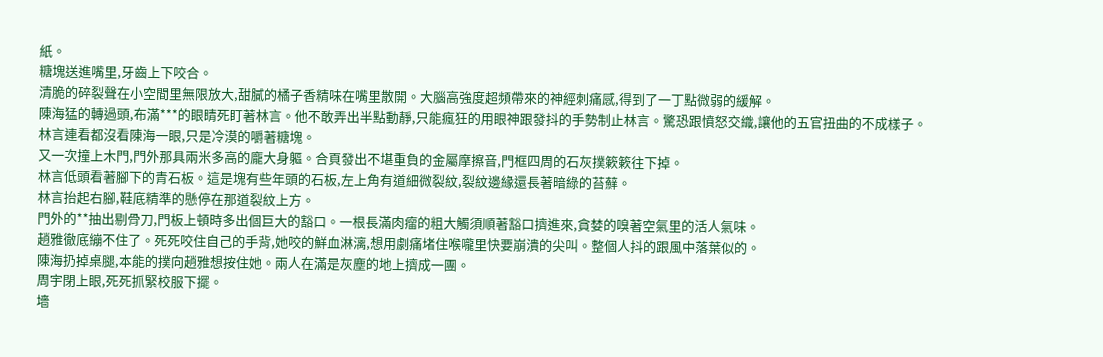紙。
糖塊送進嘴里,牙齒上下咬合。
清脆的碎裂聲在小空間里無限放大,甜膩的橘子香精味在嘴里散開。大腦高強度超頻帶來的神經刺痛感,得到了一丁點微弱的緩解。
陳海猛的轉過頭,布滿***的眼睛死盯著林言。他不敢弄出半點動靜,只能瘋狂的用眼神跟發抖的手勢制止林言。驚恐跟憤怒交織,讓他的五官扭曲的不成樣子。
林言連看都沒看陳海一眼,只是冷漠的嚼著糖塊。
又一次撞上木門,門外那具兩米多高的龐大身軀。合頁發出不堪重負的金屬摩擦音,門框四周的石灰撲簌簌往下掉。
林言低頭看著腳下的青石板。這是塊有些年頭的石板,左上角有道細微裂紋,裂紋邊緣還長著暗綠的苔蘚。
林言抬起右腳,鞋底精準的懸停在那道裂紋上方。
門外的**抽出剔骨刀,門板上頓時多出個巨大的豁口。一根長滿肉瘤的粗大觸須順著豁口擠進來,貪婪的嗅著空氣里的活人氣味。
趙雅徹底繃不住了。死死咬住自己的手背,她咬的鮮血淋漓,想用劇痛堵住喉嚨里快要崩潰的尖叫。整個人抖的跟風中落葉似的。
陳海扔掉桌腿,本能的撲向趙雅想按住她。兩人在滿是灰塵的地上擠成一團。
周宇閉上眼,死死抓緊校服下擺。
墻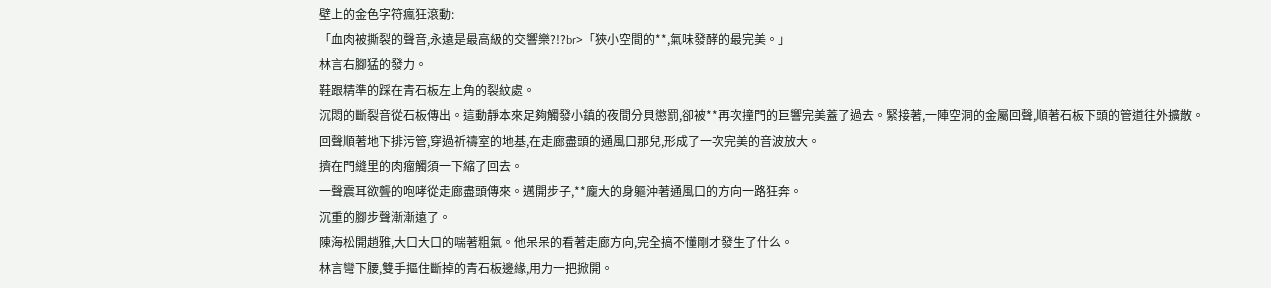壁上的金色字符瘋狂滾動:
「血肉被撕裂的聲音,永遠是最高級的交響樂?!?br>「狹小空間的**,氣味發酵的最完美。」
林言右腳猛的發力。
鞋跟精準的踩在青石板左上角的裂紋處。
沉悶的斷裂音從石板傳出。這動靜本來足夠觸發小鎮的夜間分貝懲罰,卻被**再次撞門的巨響完美蓋了過去。緊接著,一陣空洞的金屬回聲,順著石板下頭的管道往外擴散。
回聲順著地下排污管,穿過祈禱室的地基,在走廊盡頭的通風口那兒,形成了一次完美的音波放大。
擠在門縫里的肉瘤觸須一下縮了回去。
一聲震耳欲聾的咆哮從走廊盡頭傳來。邁開步子,**龐大的身軀沖著通風口的方向一路狂奔。
沉重的腳步聲漸漸遠了。
陳海松開趙雅,大口大口的喘著粗氣。他呆呆的看著走廊方向,完全搞不懂剛才發生了什么。
林言彎下腰,雙手摳住斷掉的青石板邊緣,用力一把掀開。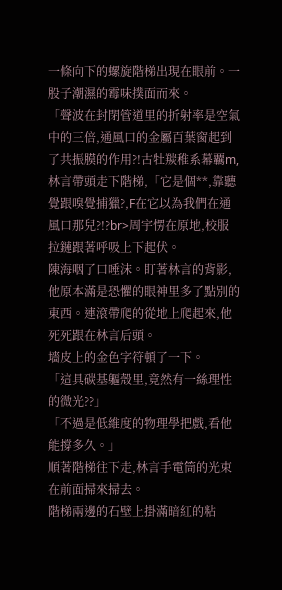一條向下的螺旋階梯出現在眼前。一股子潮濕的霉味撲面而來。
「聲波在封閉管道里的折射率是空氣中的三倍,通風口的金屬百葉窗起到了共振膜的作用?!古牡羰稚系幕覊m,林言帶頭走下階梯,「它是個**,靠聽覺跟嗅覺捕獵?,F在它以為我們在通風口那兒?!?br>周宇愣在原地,校服拉鏈跟著呼吸上下起伏。
陳海咽了口唾沫。盯著林言的背影,他原本滿是恐懼的眼神里多了點別的東西。連滾帶爬的從地上爬起來,他死死跟在林言后頭。
墻皮上的金色字符頓了一下。
「這具碳基軀殼里,竟然有一絲理性的微光??」
「不過是低維度的物理學把戲,看他能撐多久。」
順著階梯往下走,林言手電筒的光束在前面掃來掃去。
階梯兩邊的石壁上掛滿暗紅的粘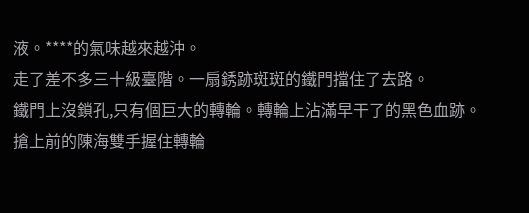液。****的氣味越來越沖。
走了差不多三十級臺階。一扇銹跡斑斑的鐵門擋住了去路。
鐵門上沒鎖孔,只有個巨大的轉輪。轉輪上沾滿早干了的黑色血跡。
搶上前的陳海雙手握住轉輪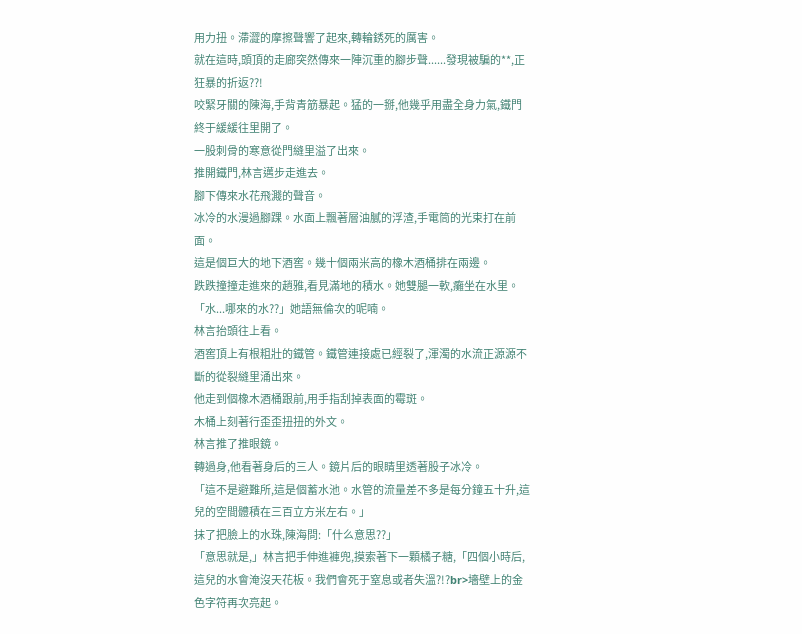用力扭。滯澀的摩擦聲響了起來,轉輪銹死的厲害。
就在這時,頭頂的走廊突然傳來一陣沉重的腳步聲......發現被騙的**,正狂暴的折返??!
咬緊牙關的陳海,手背青筋暴起。猛的一掰,他幾乎用盡全身力氣,鐵門終于緩緩往里開了。
一股刺骨的寒意從門縫里溢了出來。
推開鐵門,林言邁步走進去。
腳下傳來水花飛濺的聲音。
冰冷的水漫過腳踝。水面上飄著層油膩的浮渣,手電筒的光束打在前面。
這是個巨大的地下酒窖。幾十個兩米高的橡木酒桶排在兩邊。
跌跌撞撞走進來的趙雅,看見滿地的積水。她雙腿一軟,癱坐在水里。
「水...哪來的水??」她語無倫次的呢喃。
林言抬頭往上看。
酒窖頂上有根粗壯的鐵管。鐵管連接處已經裂了,渾濁的水流正源源不斷的從裂縫里涌出來。
他走到個橡木酒桶跟前,用手指刮掉表面的霉斑。
木桶上刻著行歪歪扭扭的外文。
林言推了推眼鏡。
轉過身,他看著身后的三人。鏡片后的眼睛里透著股子冰冷。
「這不是避難所,這是個蓄水池。水管的流量差不多是每分鐘五十升,這兒的空間體積在三百立方米左右。」
抹了把臉上的水珠,陳海問:「什么意思??」
「意思就是,」林言把手伸進褲兜,摸索著下一顆橘子糖,「四個小時后,這兒的水會淹沒天花板。我們會死于窒息或者失溫?!?br>墻壁上的金色字符再次亮起。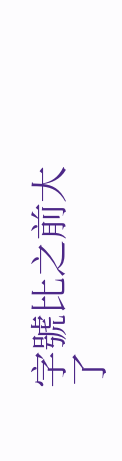字號比之前大了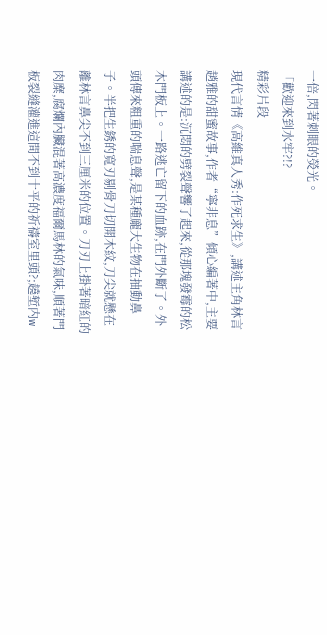一倍,閃著刺眼的熒光。
「歡迎來到水牢?!?
精彩片段
現代言情《高維真人秀:作死求生》,講述主角林言趙雅的甜蜜故事,作者“寧非息”傾心編著中,主要講述的是:沉悶的劈裂聲響了起來,從那塊發霉的松木門板上。一路逃亡留下的血跡,在門外斷了。外頭傳來粗重的喘息聲,是某種龐大生物在抽動鼻子。半把生銹的寬刃剔骨刀切開木紋,刀尖就懸在離林言鼻尖不到三厘米的位置。刀刃上掛著暗紅的肉糜,腐爛內臟混著高濃度福爾馬林的氣味,順著門板裂縫灌進這間不到十平的祈禱室里頭?;趬堑内w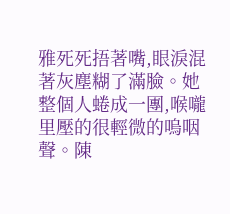雅死死捂著嘴,眼淚混著灰塵糊了滿臉。她整個人蜷成一團,喉嚨里壓的很輕微的嗚咽聲。陳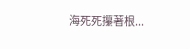海死死攥著根...